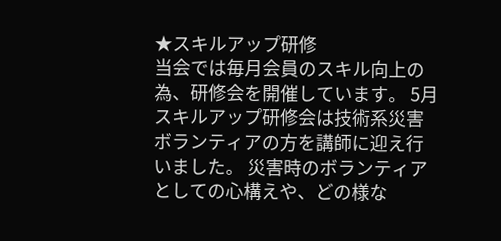★スキルアップ研修
当会では毎月会員のスキル向上の為、研修会を開催しています。 5月スキルアップ研修会は技術系災害ボランティアの方を講師に迎え行いました。 災害時のボランティアとしての心構えや、どの様な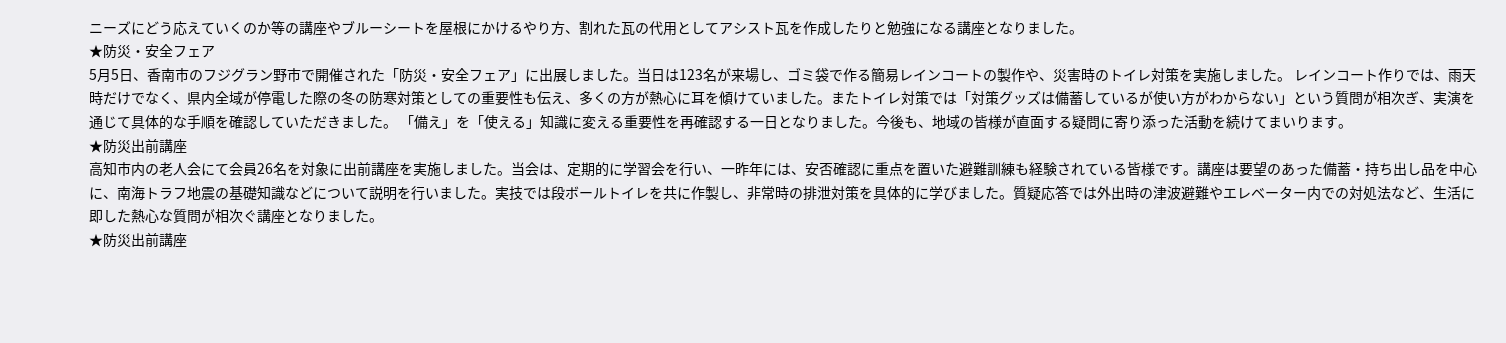ニーズにどう応えていくのか等の講座やブルーシートを屋根にかけるやり方、割れた瓦の代用としてアシスト瓦を作成したりと勉強になる講座となりました。
★防災・安全フェア
5月5日、香南市のフジグラン野市で開催された「防災・安全フェア」に出展しました。当日は123名が来場し、ゴミ袋で作る簡易レインコートの製作や、災害時のトイレ対策を実施しました。 レインコート作りでは、雨天時だけでなく、県内全域が停電した際の冬の防寒対策としての重要性も伝え、多くの方が熱心に耳を傾けていました。またトイレ対策では「対策グッズは備蓄しているが使い方がわからない」という質問が相次ぎ、実演を通じて具体的な手順を確認していただきました。 「備え」を「使える」知識に変える重要性を再確認する一日となりました。今後も、地域の皆様が直面する疑問に寄り添った活動を続けてまいります。
★防災出前講座
高知市内の老人会にて会員26名を対象に出前講座を実施しました。当会は、定期的に学習会を行い、一昨年には、安否確認に重点を置いた避難訓練も経験されている皆様です。講座は要望のあった備蓄・持ち出し品を中心に、南海トラフ地震の基礎知識などについて説明を行いました。実技では段ボールトイレを共に作製し、非常時の排泄対策を具体的に学びました。質疑応答では外出時の津波避難やエレベーター内での対処法など、生活に即した熱心な質問が相次ぐ講座となりました。
★防災出前講座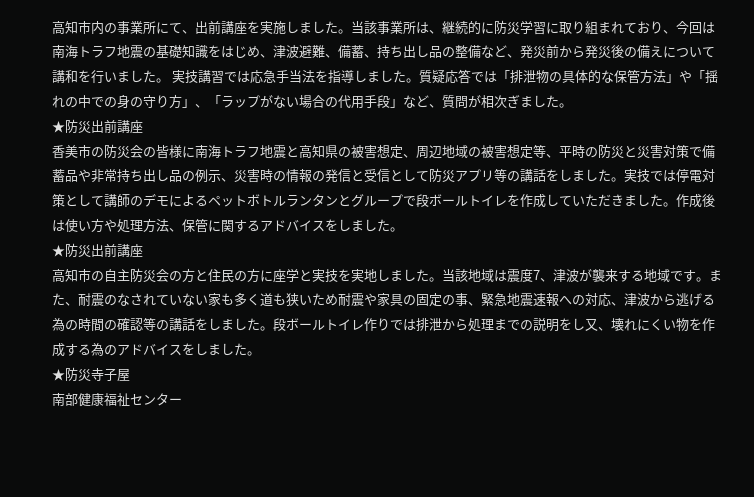高知市内の事業所にて、出前講座を実施しました。当該事業所は、継続的に防災学習に取り組まれており、今回は南海トラフ地震の基礎知識をはじめ、津波避難、備蓄、持ち出し品の整備など、発災前から発災後の備えについて講和を行いました。 実技講習では応急手当法を指導しました。質疑応答では「排泄物の具体的な保管方法」や「揺れの中での身の守り方」、「ラップがない場合の代用手段」など、質問が相次ぎました。
★防災出前講座
香美市の防災会の皆様に南海トラフ地震と高知県の被害想定、周辺地域の被害想定等、平時の防災と災害対策で備蓄品や非常持ち出し品の例示、災害時の情報の発信と受信として防災アプリ等の講話をしました。実技では停電対策として講師のデモによるペットボトルランタンとグループで段ボールトイレを作成していただきました。作成後は使い方や処理方法、保管に関するアドバイスをしました。
★防災出前講座
高知市の自主防災会の方と住民の方に座学と実技を実地しました。当該地域は震度7、津波が襲来する地域です。また、耐震のなされていない家も多く道も狭いため耐震や家具の固定の事、緊急地震速報への対応、津波から逃げる為の時間の確認等の講話をしました。段ボールトイレ作りでは排泄から処理までの説明をし又、壊れにくい物を作成する為のアドバイスをしました。
★防災寺子屋
南部健康福祉センター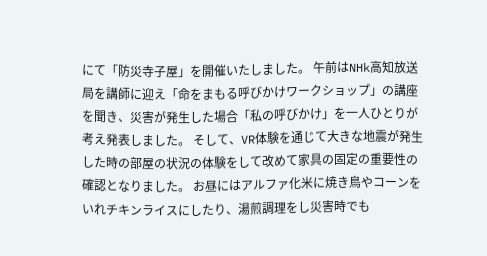にて「防災寺子屋」を開催いたしました。 午前はNHk高知放送局を講師に迎え「命をまもる呼びかけワークショップ」の講座を聞き、災害が発生した場合「私の呼びかけ」を一人ひとりが考え発表しました。 そして、VR体験を通じて大きな地震が発生した時の部屋の状況の体験をして改めて家具の固定の重要性の確認となりました。 お昼にはアルファ化米に焼き鳥やコーンをいれチキンライスにしたり、湯煎調理をし災害時でも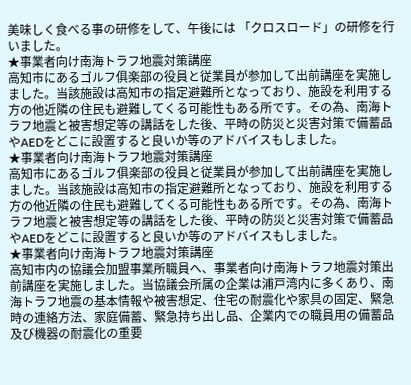美味しく食べる事の研修をして、午後には 「クロスロード」の研修を行いました。
★事業者向け南海トラフ地震対策講座
高知市にあるゴルフ俱楽部の役員と従業員が参加して出前講座を実施しました。当該施設は高知市の指定避難所となっており、施設を利用する方の他近隣の住民も避難してくる可能性もある所です。その為、南海トラフ地震と被害想定等の講話をした後、平時の防災と災害対策で備蓄品やAEDをどこに設置すると良いか等のアドバイスもしました。
★事業者向け南海トラフ地震対策講座
高知市にあるゴルフ俱楽部の役員と従業員が参加して出前講座を実施しました。当該施設は高知市の指定避難所となっており、施設を利用する方の他近隣の住民も避難してくる可能性もある所です。その為、南海トラフ地震と被害想定等の講話をした後、平時の防災と災害対策で備蓄品やAEDをどこに設置すると良いか等のアドバイスもしました。
★事業者向け南海トラフ地震対策講座
高知市内の協議会加盟事業所職員へ、事業者向け南海トラフ地震対策出前講座を実施しました。当協議会所属の企業は浦戸湾内に多くあり、南海トラフ地震の基本情報や被害想定、住宅の耐震化や家具の固定、緊急時の連絡方法、家庭備蓄、緊急持ち出し品、企業内での職員用の備蓄品及び機器の耐震化の重要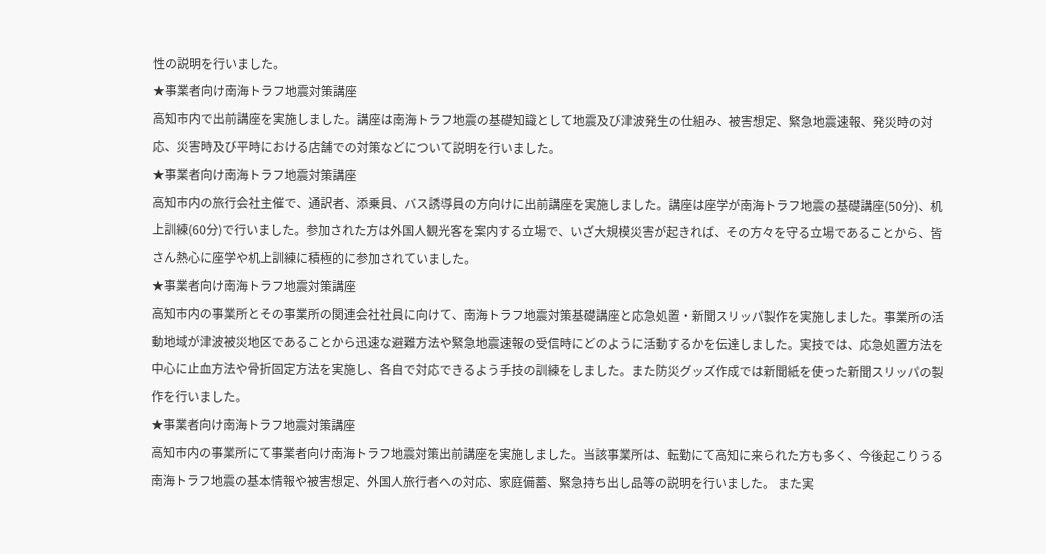性の説明を行いました。
★事業者向け南海トラフ地震対策講座
高知市内で出前講座を実施しました。講座は南海トラフ地震の基礎知識として地震及び津波発生の仕組み、被害想定、緊急地震速報、発災時の対応、災害時及び平時における店舗での対策などについて説明を行いました。
★事業者向け南海トラフ地震対策講座
高知市内の旅行会社主催で、通訳者、添乗員、バス誘導員の方向けに出前講座を実施しました。講座は座学が南海トラフ地震の基礎講座(50分)、机上訓練(60分)で行いました。参加された方は外国人観光客を案内する立場で、いざ大規模災害が起きれば、その方々を守る立場であることから、皆さん熱心に座学や机上訓練に積極的に参加されていました。
★事業者向け南海トラフ地震対策講座
高知市内の事業所とその事業所の関連会社社員に向けて、南海トラフ地震対策基礎講座と応急処置・新聞スリッパ製作を実施しました。事業所の活動地域が津波被災地区であることから迅速な避難方法や緊急地震速報の受信時にどのように活動するかを伝達しました。実技では、応急処置方法を中心に止血方法や骨折固定方法を実施し、各自で対応できるよう手技の訓練をしました。また防災グッズ作成では新聞紙を使った新聞スリッパの製作を行いました。
★事業者向け南海トラフ地震対策講座
高知市内の事業所にて事業者向け南海トラフ地震対策出前講座を実施しました。当該事業所は、転勤にて高知に来られた方も多く、今後起こりうる南海トラフ地震の基本情報や被害想定、外国人旅行者への対応、家庭備蓄、緊急持ち出し品等の説明を行いました。 また実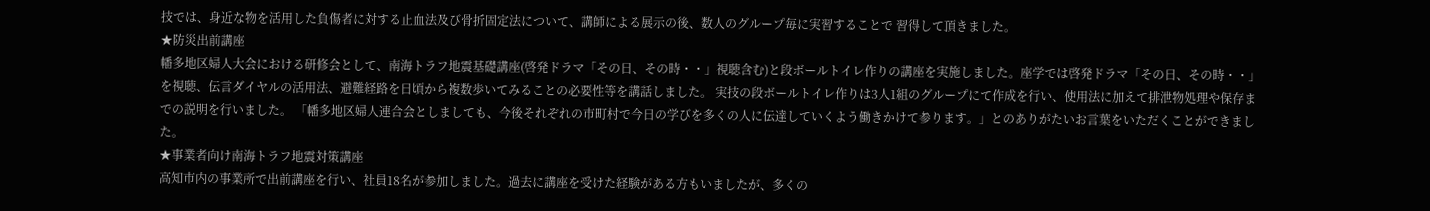技では、身近な物を活用した負傷者に対する止血法及び骨折固定法について、講師による展示の後、数人のグループ毎に実習することで 習得して頂きました。
★防災出前講座
幡多地区婦人大会における研修会として、南海トラフ地震基礎講座(啓発ドラマ「その日、その時・・」視聴含む)と段ボールトイレ作りの講座を実施しました。座学では啓発ドラマ「その日、その時・・」を視聴、伝言ダイヤルの活用法、避難経路を日頃から複数歩いてみることの必要性等を講話しました。 実技の段ボールトイレ作りは3人1組のグループにて作成を行い、使用法に加えて排泄物処理や保存までの説明を行いました。 「幡多地区婦人連合会としましても、今後それぞれの市町村で今日の学びを多くの人に伝達していくよう働きかけて参ります。」とのありがたいお言葉をいただくことができました。
★事業者向け南海トラフ地震対策講座
高知市内の事業所で出前講座を行い、社員18名が参加しました。過去に講座を受けた経験がある方もいましたが、多くの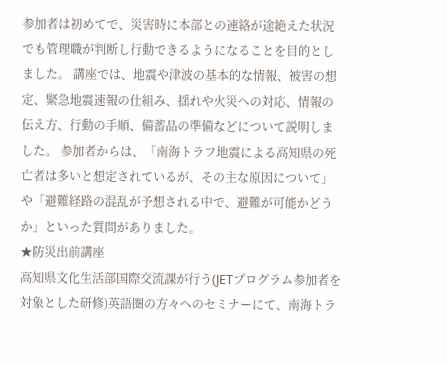参加者は初めてで、災害時に本部との連絡が途絶えた状況でも管理職が判断し行動できるようになることを目的としました。 講座では、地震や津波の基本的な情報、被害の想定、緊急地震速報の仕組み、揺れや火災への対応、情報の伝え方、行動の手順、備蓄品の準備などについて説明しました。 参加者からは、「南海トラフ地震による高知県の死亡者は多いと想定されているが、その主な原因について」や「避難経路の混乱が予想される中で、避難が可能かどうか」といった質問がありました。
★防災出前講座
高知県文化生活部国際交流課が行う(JETプログラム参加者を対象とした研修)英語圏の方々へのセミナーにて、南海トラ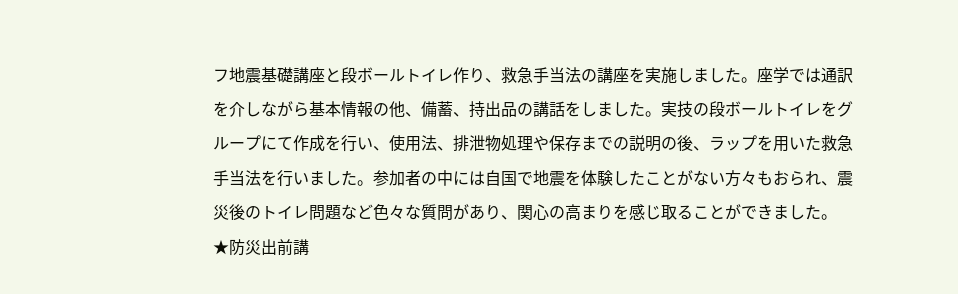フ地震基礎講座と段ボールトイレ作り、救急手当法の講座を実施しました。座学では通訳を介しながら基本情報の他、備蓄、持出品の講話をしました。実技の段ボールトイレをグループにて作成を行い、使用法、排泄物処理や保存までの説明の後、ラップを用いた救急手当法を行いました。参加者の中には自国で地震を体験したことがない方々もおられ、震災後のトイレ問題など色々な質問があり、関心の高まりを感じ取ることができました。
★防災出前講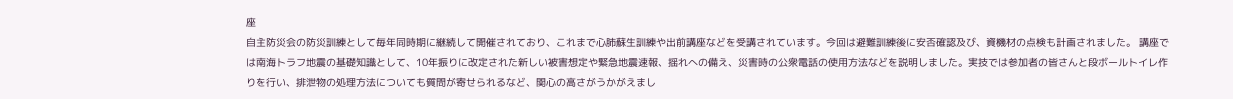座
自主防災会の防災訓練として毎年同時期に継続して開催されており、これまで心肺蘇生訓練や出前講座などを受講されています。今回は避難訓練後に安否確認及び、資機材の点検も計画されました。 講座では南海トラフ地震の基礎知識として、10年振りに改定された新しい被害想定や緊急地震速報、揺れへの備え、災害時の公衆電話の使用方法などを説明しました。実技では参加者の皆さんと段ボールトイレ作りを行い、排泄物の処理方法についても質問が寄せられるなど、関心の高さがうかがえまし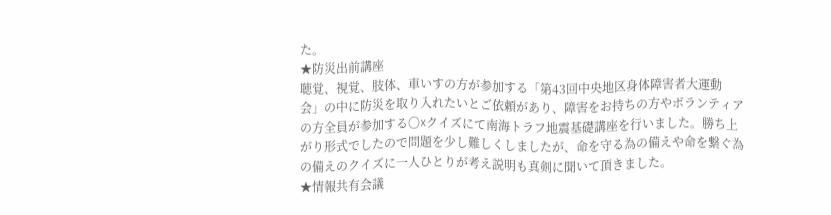た。
★防災出前講座
聴覚、視覚、肢体、車いすの方が参加する「第43回中央地区身体障害者大運動会」の中に防災を取り入れたいとご依頼があり、障害をお持ちの方やボランティアの方全員が参加する〇☓クイズにて南海トラフ地震基礎講座を行いました。勝ち上がり形式でしたので問題を少し難しくしましたが、命を守る為の備えや命を繋ぐ為の備えのクイズに一人ひとりが考え説明も真剣に聞いて頂きました。
★情報共有会議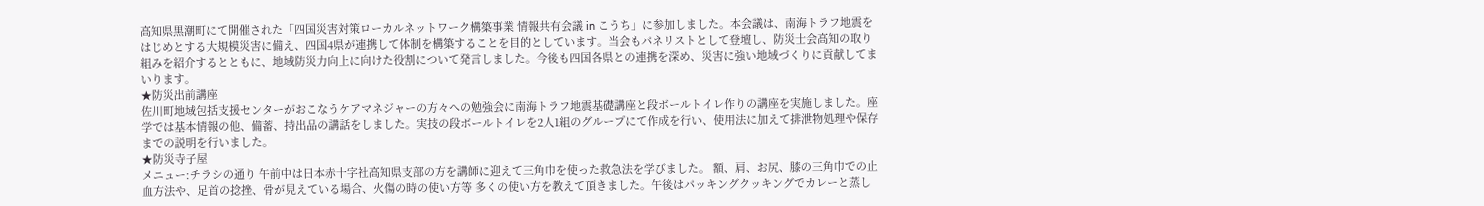高知県黒潮町にて開催された「四国災害対策ローカルネットワーク構築事業 情報共有会議 in こうち」に参加しました。本会議は、南海トラフ地震をはじめとする大規模災害に備え、四国4県が連携して体制を構築することを目的としています。当会もパネリストとして登壇し、防災士会高知の取り組みを紹介するとともに、地域防災力向上に向けた役割について発言しました。今後も四国各県との連携を深め、災害に強い地域づくりに貢献してまいります。
★防災出前講座
佐川町地域包括支援センターがおこなうケアマネジャーの方々への勉強会に南海トラフ地震基礎講座と段ボールトイレ作りの講座を実施しました。座学では基本情報の他、備蓄、持出品の講話をしました。実技の段ボールトイレを2人1組のグループにて作成を行い、使用法に加えて排泄物処理や保存までの説明を行いました。
★防災寺子屋
メニュー:チラシの通り 午前中は日本赤十字社高知県支部の方を講師に迎えて三角巾を使った救急法を学びました。 額、肩、お尻、膝の三角巾での止血方法や、足首の捻挫、骨が見えている場合、火傷の時の使い方等 多くの使い方を教えて頂きました。午後はパッキングクッキングでカレーと蒸し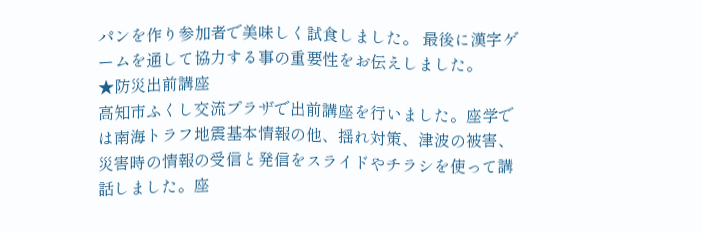パンを作り参加者で美味しく試食しました。 最後に漢字ゲームを通して協力する事の重要性をお伝えしました。
★防災出前講座
高知市ふくし交流プラザで出前講座を行いました。座学では南海トラフ地震基本情報の他、揺れ対策、津波の被害、災害時の情報の受信と発信をスライドやチラシを使って講話しました。座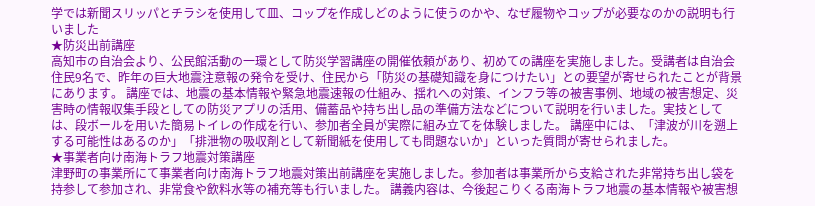学では新聞スリッパとチラシを使用して皿、コップを作成しどのように使うのかや、なぜ履物やコップが必要なのかの説明も行いました
★防災出前講座
高知市の自治会より、公民館活動の一環として防災学習講座の開催依頼があり、初めての講座を実施しました。受講者は自治会住民9名で、昨年の巨大地震注意報の発令を受け、住民から「防災の基礎知識を身につけたい」との要望が寄せられたことが背景にあります。 講座では、地震の基本情報や緊急地震速報の仕組み、揺れへの対策、インフラ等の被害事例、地域の被害想定、災害時の情報収集手段としての防災アプリの活用、備蓄品や持ち出し品の準備方法などについて説明を行いました。実技としては、段ボールを用いた簡易トイレの作成を行い、参加者全員が実際に組み立てを体験しました。 講座中には、「津波が川を遡上する可能性はあるのか」「排泄物の吸収剤として新聞紙を使用しても問題ないか」といった質問が寄せられました。
★事業者向け南海トラフ地震対策講座
津野町の事業所にて事業者向け南海トラフ地震対策出前講座を実施しました。参加者は事業所から支給された非常持ち出し袋を持参して参加され、非常食や飲料水等の補充等も行いました。 講義内容は、今後起こりくる南海トラフ地震の基本情報や被害想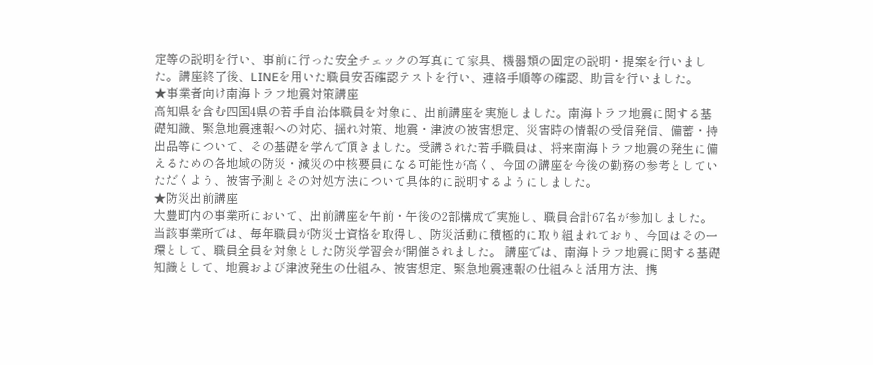定等の説明を行い、事前に行った安全チェックの写真にて家具、機器類の固定の説明・提案を行いました。講座終了後、LINEを用いた職員安否確認テストを行い、連絡手順等の確認、助言を行いました。
★事業者向け南海トラフ地震対策講座
高知県を含む四国4県の若手自治体職員を対象に、出前講座を実施しました。南海トラフ地震に関する基礎知識、緊急地震速報への対応、揺れ対策、地震・津波の被害想定、災害時の情報の受信発信、備蓄・持出品等について、その基礎を学んで頂きました。受講された若手職員は、将来南海トラフ地震の発生に備えるための各地域の防災・減災の中核要員になる可能性が高く、今回の講座を今後の勤務の参考としていただくよう、被害予測とその対処方法について具体的に説明するようにしました。
★防災出前講座
大豊町内の事業所において、出前講座を午前・午後の2部構成で実施し、職員合計67名が参加しました。当該事業所では、毎年職員が防災士資格を取得し、防災活動に積極的に取り組まれており、今回はその一環として、職員全員を対象とした防災学習会が開催されました。 講座では、南海トラフ地震に関する基礎知識として、地震および津波発生の仕組み、被害想定、緊急地震速報の仕組みと活用方法、携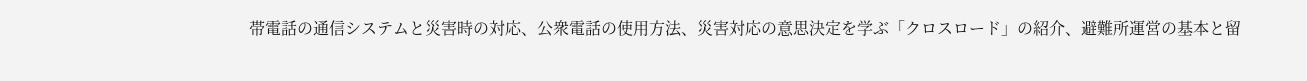帯電話の通信システムと災害時の対応、公衆電話の使用方法、災害対応の意思決定を学ぶ「クロスロード」の紹介、避難所運営の基本と留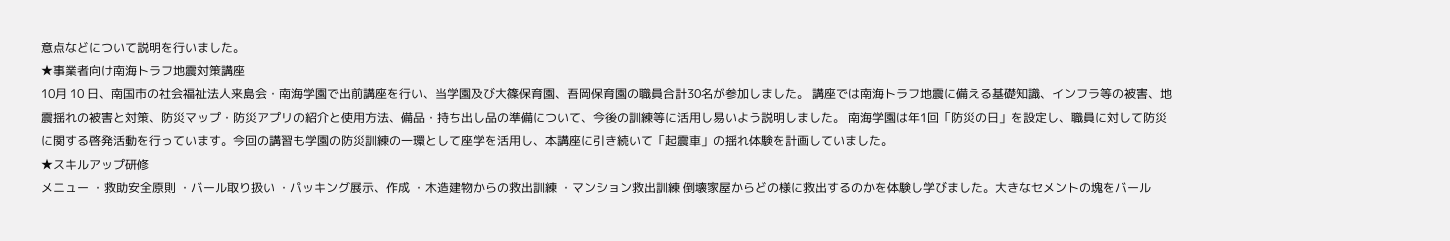意点などについて説明を行いました。
★事業者向け南海トラフ地震対策講座
10月 10 日、南国市の社会福祉法人来島会・南海学園で出前講座を行い、当学園及び大篠保育園、吾岡保育園の職員合計30名が参加しました。 講座では南海トラフ地震に備える基礎知識、インフラ等の被害、地震揺れの被害と対策、防災マップ・防災アプリの紹介と使用方法、備品・持ち出し品の準備について、今後の訓練等に活用し易いよう説明しました。 南海学園は年1回「防災の日」を設定し、職員に対して防災に関する啓発活動を行っています。今回の講習も学園の防災訓練の一環として座学を活用し、本講座に引き続いて「起震車」の揺れ体験を計画していました。
★スキルアップ研修
メニュー ・救助安全原則 ・バール取り扱い ・パッキング展示、作成 ・木造建物からの救出訓練 ・マンション救出訓練 倒壊家屋からどの様に救出するのかを体験し学びました。大きなセメントの塊をバール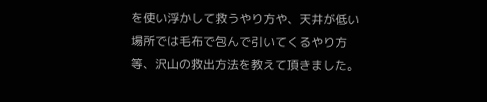を使い浮かして救うやり方や、天井が低い場所では毛布で包んで引いてくるやり方等、沢山の救出方法を教えて頂きました。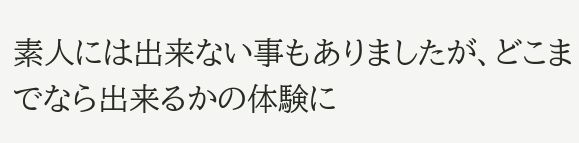素人には出来ない事もありましたが、どこまでなら出来るかの体験に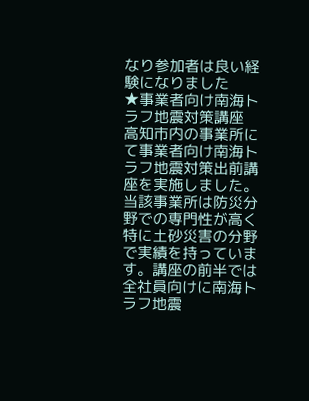なり参加者は良い経験になりました
★事業者向け南海トラフ地震対策講座
高知市内の事業所にて事業者向け南海トラフ地震対策出前講座を実施しました。当該事業所は防災分野での専門性が高く特に土砂災害の分野で実績を持っています。講座の前半では全社員向けに南海トラフ地震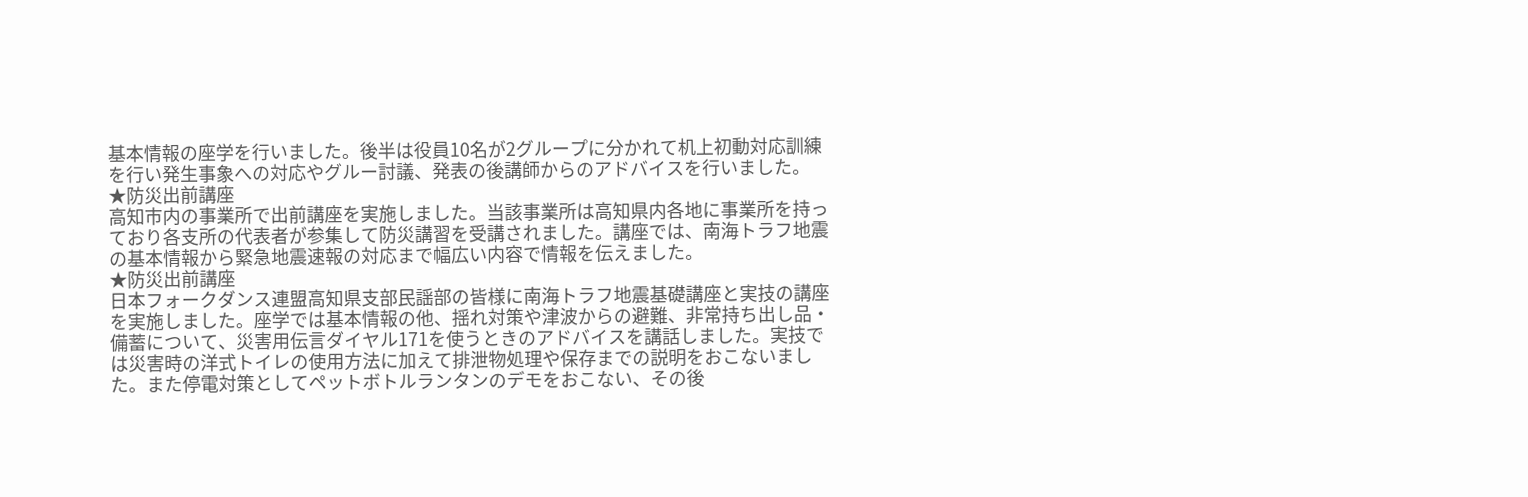基本情報の座学を行いました。後半は役員10名が2グループに分かれて机上初動対応訓練を行い発生事象への対応やグルー討議、発表の後講師からのアドバイスを行いました。
★防災出前講座
高知市内の事業所で出前講座を実施しました。当該事業所は高知県内各地に事業所を持っており各支所の代表者が参集して防災講習を受講されました。講座では、南海トラフ地震の基本情報から緊急地震速報の対応まで幅広い内容で情報を伝えました。
★防災出前講座
日本フォークダンス連盟高知県支部民謡部の皆様に南海トラフ地震基礎講座と実技の講座を実施しました。座学では基本情報の他、揺れ対策や津波からの避難、非常持ち出し品・備蓄について、災害用伝言ダイヤル171を使うときのアドバイスを講話しました。実技では災害時の洋式トイレの使用方法に加えて排泄物処理や保存までの説明をおこないました。また停電対策としてペットボトルランタンのデモをおこない、その後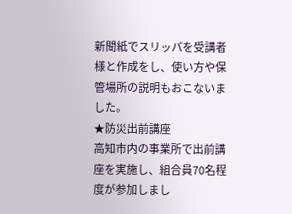新聞紙でスリッパを受講者様と作成をし、使い方や保管場所の説明もおこないました。
★防災出前講座
高知市内の事業所で出前講座を実施し、組合員70名程度が参加しまし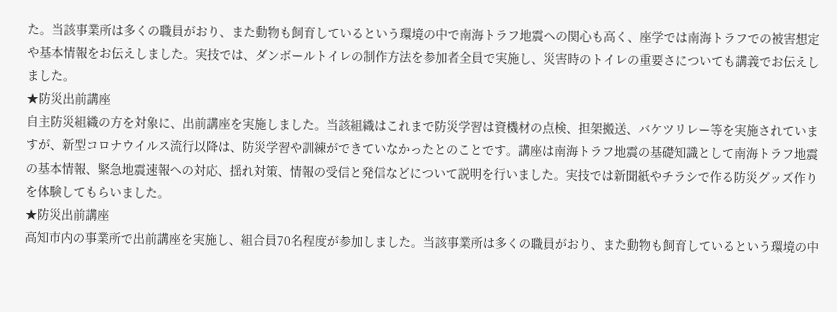た。当該事業所は多くの職員がおり、また動物も飼育しているという環境の中で南海トラフ地震への関心も高く、座学では南海トラフでの被害想定や基本情報をお伝えしました。実技では、ダンボールトイレの制作方法を参加者全員で実施し、災害時のトイレの重要さについても講義でお伝えしました。
★防災出前講座
自主防災組織の方を対象に、出前講座を実施しました。当該組織はこれまで防災学習は資機材の点検、担架搬送、バケツリレー等を実施されていますが、新型コロナウイルス流行以降は、防災学習や訓練ができていなかったとのことです。講座は南海トラフ地震の基礎知識として南海トラフ地震の基本情報、緊急地震速報への対応、揺れ対策、情報の受信と発信などについて説明を行いました。実技では新聞紙やチラシで作る防災グッズ作りを体験してもらいました。
★防災出前講座
高知市内の事業所で出前講座を実施し、組合員70名程度が参加しました。当該事業所は多くの職員がおり、また動物も飼育しているという環境の中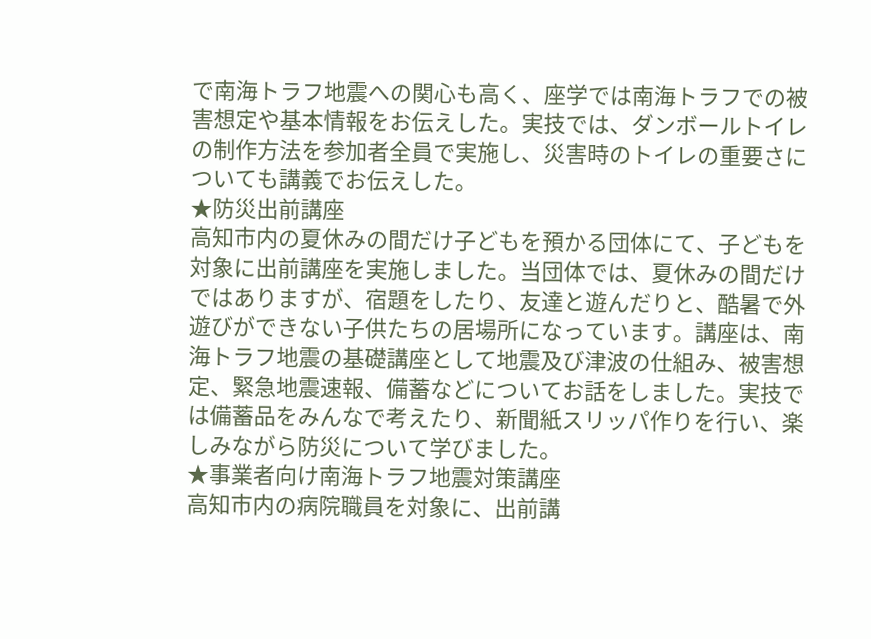で南海トラフ地震への関心も高く、座学では南海トラフでの被害想定や基本情報をお伝えした。実技では、ダンボールトイレの制作方法を参加者全員で実施し、災害時のトイレの重要さについても講義でお伝えした。
★防災出前講座
高知市内の夏休みの間だけ子どもを預かる団体にて、子どもを対象に出前講座を実施しました。当団体では、夏休みの間だけではありますが、宿題をしたり、友達と遊んだりと、酷暑で外遊びができない子供たちの居場所になっています。講座は、南海トラフ地震の基礎講座として地震及び津波の仕組み、被害想定、緊急地震速報、備蓄などについてお話をしました。実技では備蓄品をみんなで考えたり、新聞紙スリッパ作りを行い、楽しみながら防災について学びました。
★事業者向け南海トラフ地震対策講座
高知市内の病院職員を対象に、出前講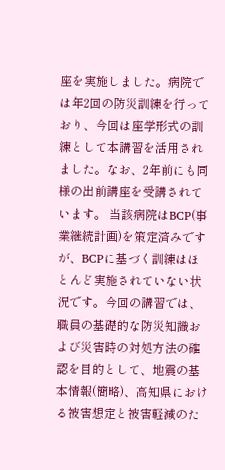座を実施しました。病院では年2回の防災訓練を行っており、今回は座学形式の訓練として本講習を活用されました。なお、2年前にも同様の出前講座を受講されています。 当該病院はBCP(事業継続計画)を策定済みですが、BCPに基づく訓練はほとんど実施されていない状況です。今回の講習では、職員の基礎的な防災知識および災害時の対処方法の確認を目的として、地震の基本情報(簡略)、高知県における被害想定と被害軽減のた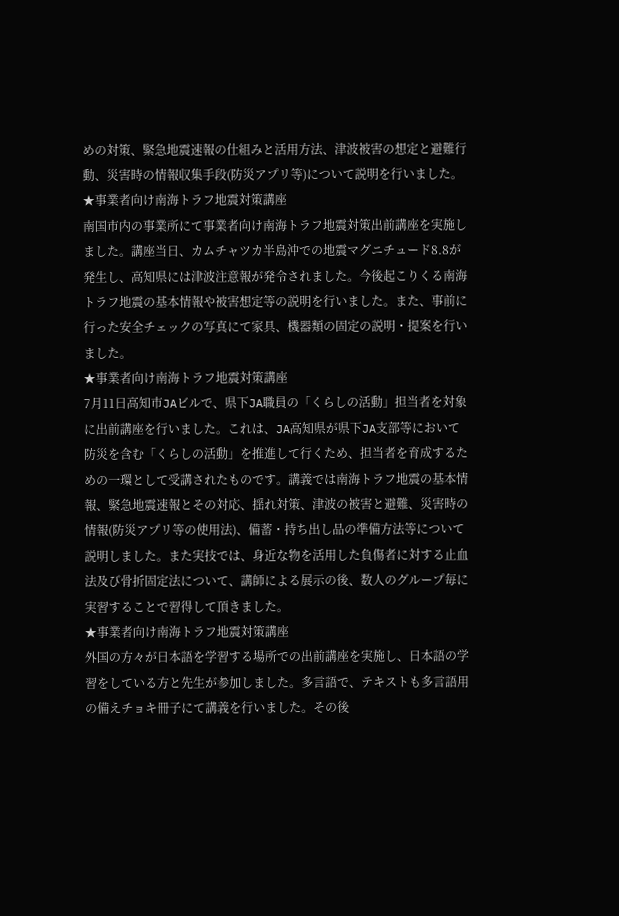めの対策、緊急地震速報の仕組みと活用方法、津波被害の想定と避難行動、災害時の情報収集手段(防災アプリ等)について説明を行いました。
★事業者向け南海トラフ地震対策講座
南国市内の事業所にて事業者向け南海トラフ地震対策出前講座を実施しました。講座当日、カムチャツカ半島沖での地震マグニチュード8.8が発生し、高知県には津波注意報が発令されました。今後起こりくる南海トラフ地震の基本情報や被害想定等の説明を行いました。また、事前に行った安全チェックの写真にて家具、機器類の固定の説明・提案を行いました。
★事業者向け南海トラフ地震対策講座
7月11日高知市JAビルで、県下JA職員の「くらしの活動」担当者を対象に出前講座を行いました。これは、JA高知県が県下JA支部等において防災を含む「くらしの活動」を推進して行くため、担当者を育成するための一環として受講されたものです。講義では南海トラフ地震の基本情報、緊急地震速報とその対応、揺れ対策、津波の被害と避難、災害時の情報(防災アプリ等の使用法)、備蓄・持ち出し品の準備方法等について説明しました。また実技では、身近な物を活用した負傷者に対する止血法及び骨折固定法について、講師による展示の後、数人のグループ毎に実習することで習得して頂きました。
★事業者向け南海トラフ地震対策講座
外国の方々が日本語を学習する場所での出前講座を実施し、日本語の学習をしている方と先生が参加しました。多言語で、テキストも多言語用の備えチョキ冊子にて講義を行いました。その後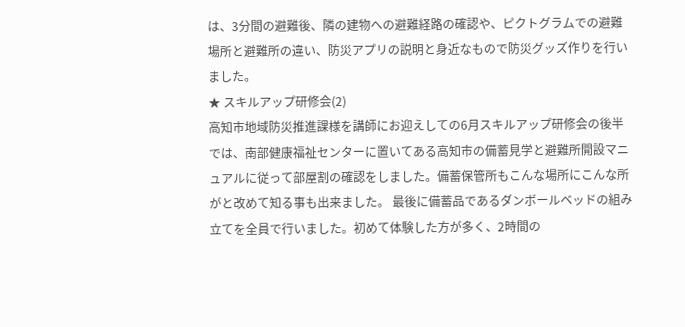は、3分間の避難後、隣の建物への避難経路の確認や、ピクトグラムでの避難場所と避難所の違い、防災アプリの説明と身近なもので防災グッズ作りを行いました。
★ スキルアップ研修会(2)
高知市地域防災推進課様を講師にお迎えしての6月スキルアップ研修会の後半では、南部健康福祉センターに置いてある高知市の備蓄見学と避難所開設マニュアルに従って部屋割の確認をしました。備蓄保管所もこんな場所にこんな所がと改めて知る事も出来ました。 最後に備蓄品であるダンボールベッドの組み立てを全員で行いました。初めて体験した方が多く、2時間の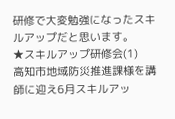研修で大変勉強になったスキルアップだと思います。
★スキルアップ研修会(1)
高知市地域防災推進課様を講師に迎え6月スキルアッ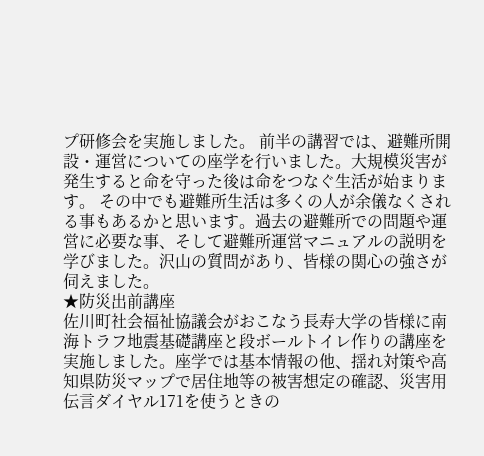プ研修会を実施しました。 前半の講習では、避難所開設・運営についての座学を行いました。大規模災害が発生すると命を守った後は命をつなぐ生活が始まります。 その中でも避難所生活は多くの人が余儀なくされる事もあるかと思います。過去の避難所での問題や運営に必要な事、そして避難所運営マニュアルの説明を学びました。沢山の質問があり、皆様の関心の強さが伺えました。
★防災出前講座
佐川町社会福祉協議会がおこなう長寿大学の皆様に南海トラフ地震基礎講座と段ボールトイレ作りの講座を実施しました。座学では基本情報の他、揺れ対策や高知県防災マップで居住地等の被害想定の確認、災害用伝言ダイヤル171を使うときの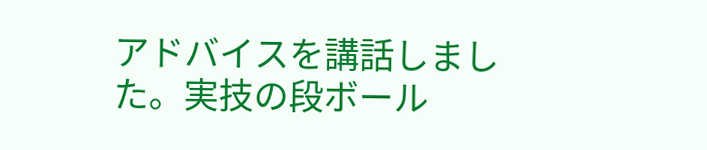アドバイスを講話しました。実技の段ボール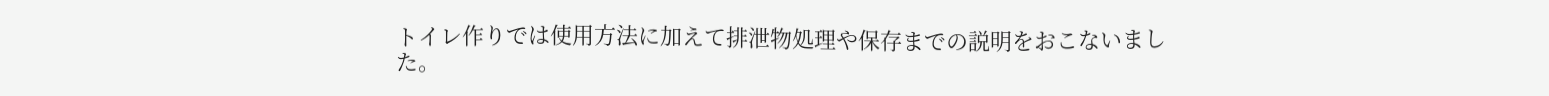トイレ作りでは使用方法に加えて排泄物処理や保存までの説明をおこないました。